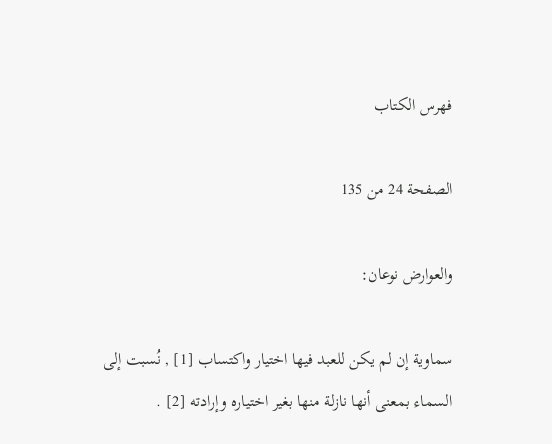فهرس الكتاب

الصفحة 24 من 135

والعوارض نوعان:

سماوية إن لم يكن للعبد فيها اختيار واكتساب [1] , نُسبت إلى السماء بمعنى أنها نازلة منها بغير اختياره وإرادته [2] .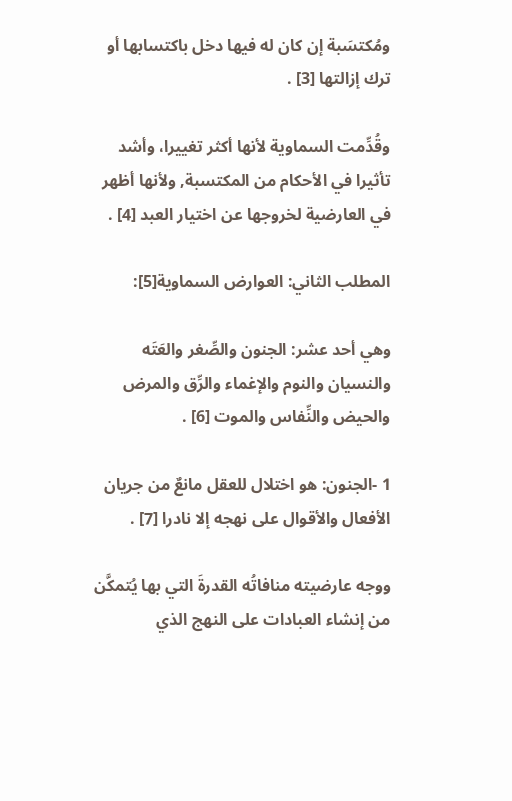ومُكتسَبة إن كان له فيها دخل باكتسابها أو ترك إزالتها [3] .

وقُدِّمت السماوية لأنها أكثر تغييرا، وأشد تأثيرا في الأحكام من المكتسبة, ولأنها أظهر في العارضية لخروجها عن اختيار العبد [4] .

المطلب الثاني: العوارض السماوية[5]:

وهي أحد عشر: الجنون والصِّغر والعَتَه والنسيان والنوم والإغماء والرِّق والمرض والحيض والنِّفاس والموت [6] .

1 -الجنون: هو اختلال للعقل مانعٌ من جريان الأفعال والأقوال على نهجه إلا نادرا [7] .

ووجه عارضيته منافاتُه القدرةَ التي بها يُتمكَّن من إنشاء العبادات على النهج الذي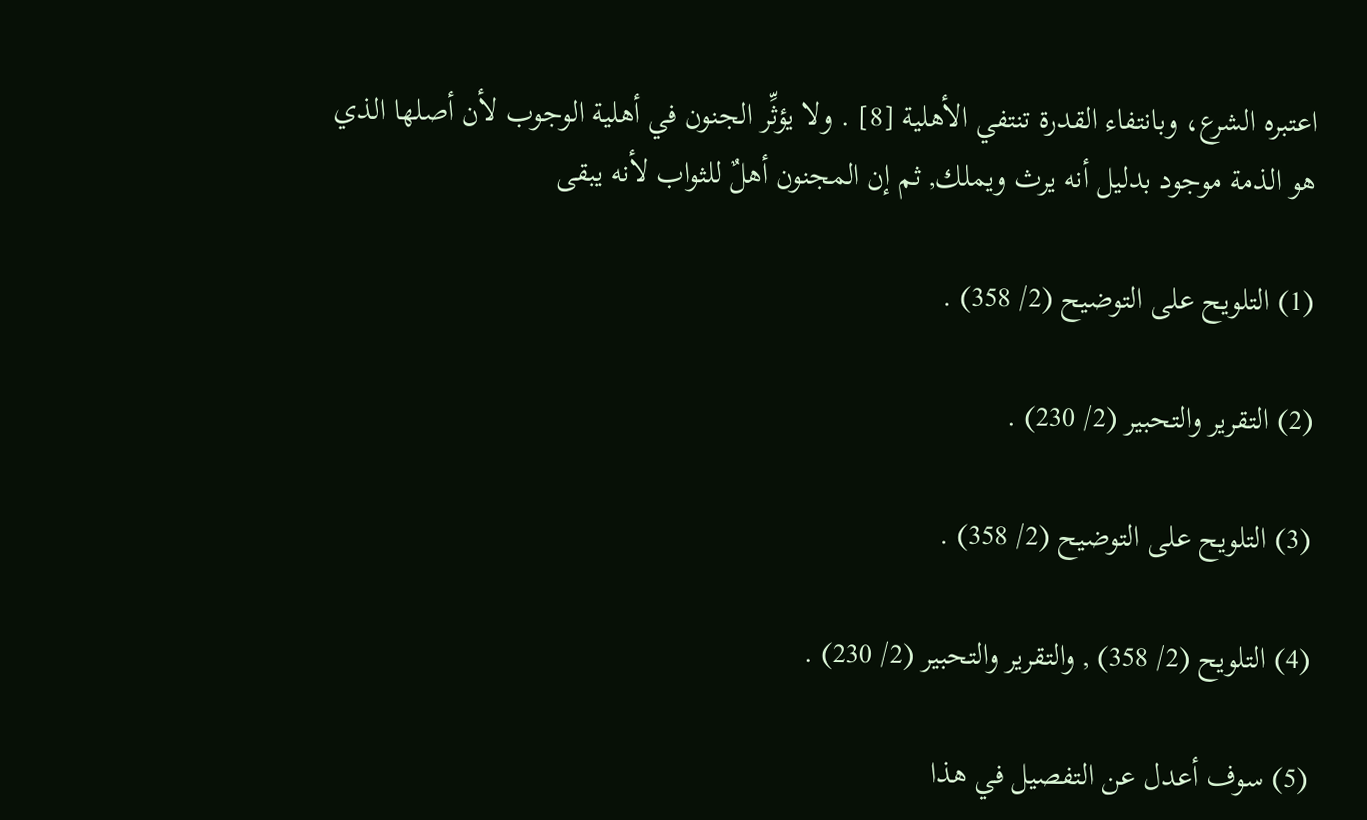اعتبره الشرع، وبانتفاء القدرة تنتفي الأهلية [8] . ولا يؤثِّر الجنون في أهلية الوجوب لأن أصلها الذي هو الذمة موجود بدليل أنه يرث ويملك, ثم إن المجنون أهلٌ للثواب لأنه يبقى

(1) التلويح على التوضيح (2/ 358) .

(2) التقرير والتحبير (2/ 230) .

(3) التلويح على التوضيح (2/ 358) .

(4) التلويح (2/ 358) , والتقرير والتحبير (2/ 230) .

(5) سوف أعدل عن التفصيل في هذا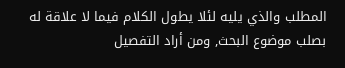المطلب والذي يليه لئلا يطول الكلام فيما لا علاقة له بصلب موضوع البحث, ومن أراد التفصيل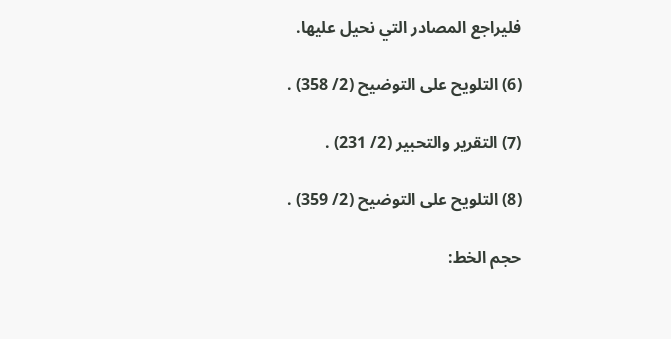فليراجع المصادر التي نحيل عليها.

(6) التلويح على التوضيح (2/ 358) .

(7) التقرير والتحبير (2/ 231) .

(8) التلويح على التوضيح (2/ 359) .

حجم الخط: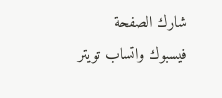شارك الصفحة
فيسبوك واتساب تويتر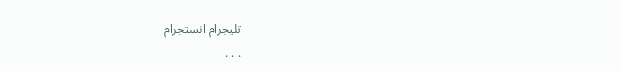تليجرام انستجرام
. . .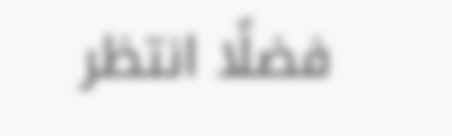فضلًا انتظر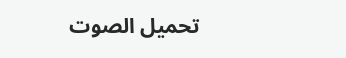تحميل الصوت